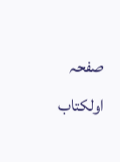صفحہ اولکتاب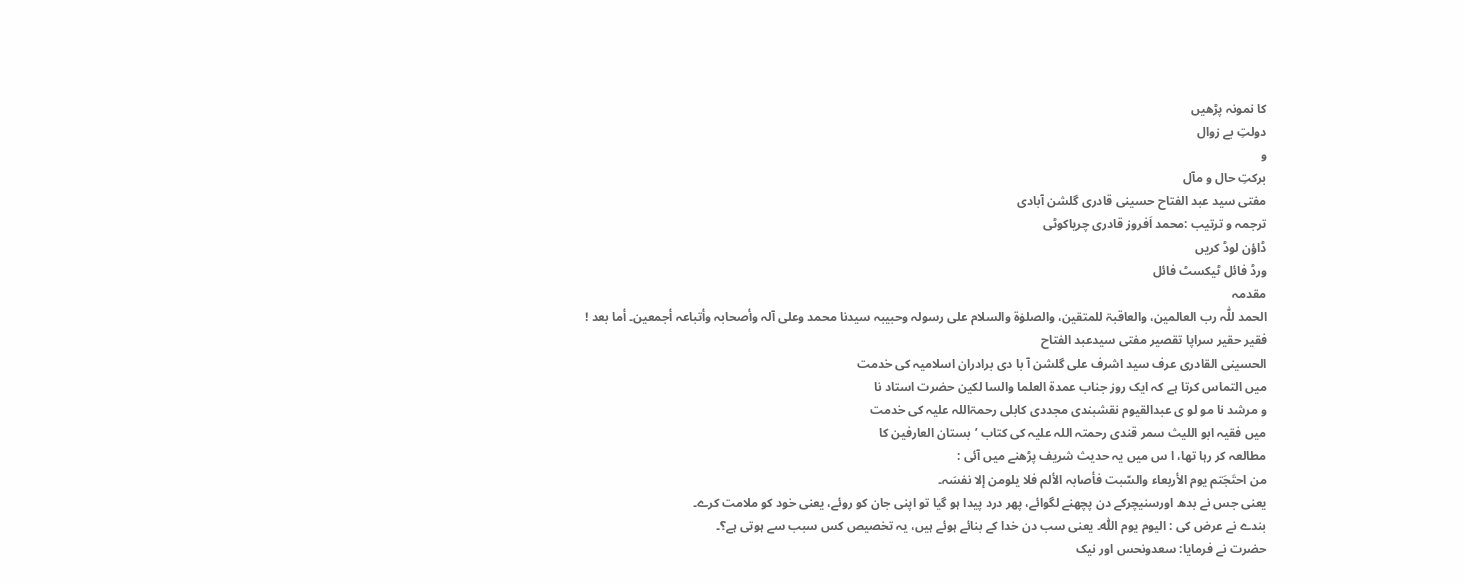کا نمونہ پڑھیں
دولتِ بے زوال
و
برکتِ حال و مآل
مفتی سید عبد الفتاح حسینی قادری گلشن آبادی
ترجمہ و ترتیب :محمد اَفروز قادری چریاکوٹی
ڈاؤن لوڈ کریں
ورڈ فائل ٹیکسٹ فائل
مقدمہ
الحمد للّٰہ رب العالمین، والعاقبۃ للمتقین، والصلوٰۃ والسلام علی رسولہ وحبیبہ سیدنا محمد وعلی آلہ وأصحابہ وأتباعہ أجمعین۔ أما بعد !
فقیر حقیر سراپا تقصیر مفتی سیدعبد الفتاح
الحسینی القادری عرف سید اشرف علی گلشن آ با دی برادران اسلامیہ کی خدمت
میں التماس کرتا ہے کہ ایک روز جناب عمدۃ العلما والسا لکین حضرت استاد نا
و مرشد نا مو لو ی عبدالقیوم نقشبندی مجددی کابلی رحمۃاللہ علیہ کی خدمت
میں فقیہ ابو اللیث سمر قندی رحمتہ اللہ علیہ کی کتاب ’بستان العارفین کا
مطالعہ کر رہا تھا، ا س میں یہ حدیث شریف پڑھنے میں آئی :
من احتَجَتم یوم الأربعاء والسّبت فأصابہ الألم فلا یلومن إلا نفسَہ۔
یعنی جس نے بدھ اورسنیچرکے دن پچھنے لگوائے، پھر درد پیدا ہو گیا تو اپنی جان کو روئے، یعنی خود کو ملامت کرے۔
بندے نے عرض کی : الیوم یوم اللّٰہ۔ یعنی سب دن خدا کے بنائے ہوئے ہیں، یہ تخصیص کس سبب سے ہوتی ہے؟۔
حضرت نے فرمایا: سعدونحس اور نیک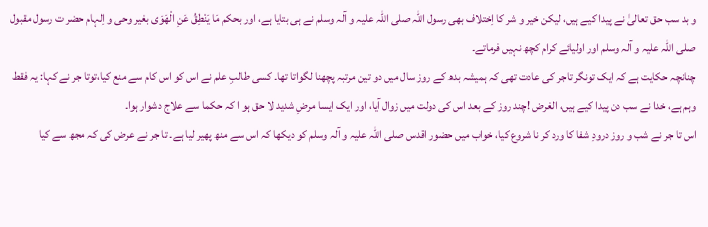و بد سب حق تعالیٰ نے پیدا کیے ہیں، لیکن خیر و شر کا اِختلاف بھی رسول اللہ صلی اللہ علیہ و آلہ وسلم نے ہی بتایا ہے، اور بحکم مَا یَنْطِقُ عَنِ الْھَوَی بغیر وحی و اِلہام حضر ت رسول مقبول صلی اللہ علیہ و آلہ وسلم اور اولیائے کرام کچھ نہیں فرماتے۔
چنانچہ حکایت ہے کہ ایک تونگر تاجر کی عادت تھی کہ ہمیشہ بدھ کے روز سال میں دو تین مرتبہ پچھنا لگواتا تھا۔ کسی طالبِ علم نے اس کو اس کام سے منع کیا،توتا جر نے کہا: یہ فقط وہم ہے، خدا نے سب دن پیدا کیے ہیں، الغرض !چند روز کے بعد اس کی دولت میں زوال آیا، اور ایک ایسا مرضِ شدید لا حق ہو ا کہ حکما سے علاج دشوار ہوا۔
اس تا جر نے شب و روز درودِ شفا کا ورد کر نا شروع کیا، خواب میں حضور اقدس صلی اللہ علیہ و آلہ وسلم کو دیکھا کہ اس سے منھ پھیر لیا ہے۔ تا جر نے عرض کی کہ مجھ سے کیا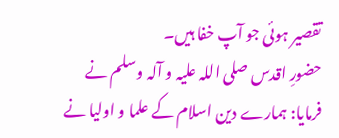تقصیر ہوئی جو آپ خفا ہیں۔
حضورِ اقدس صلی اللہ علیہ و آلہ وسلم نے فرمایا: ہمارے دین اسلام کے علما و اولیا نے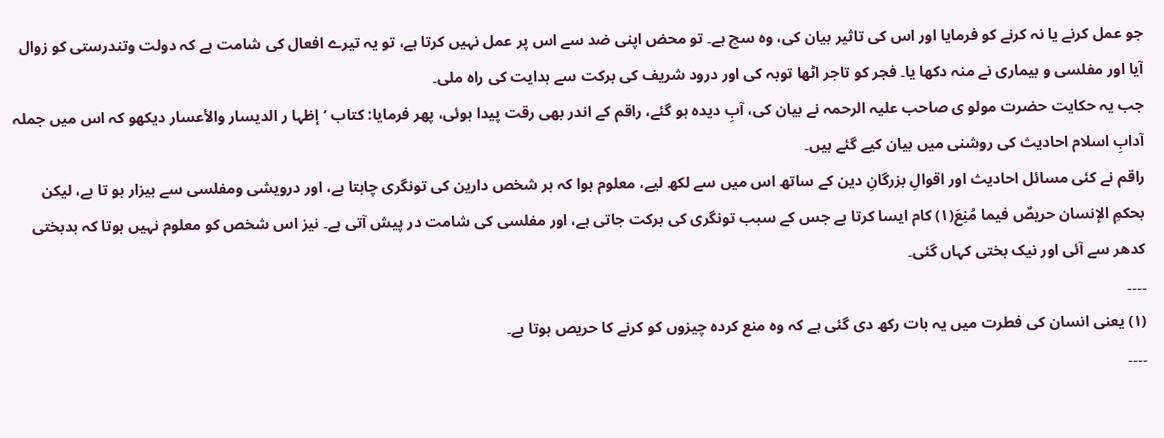جو عمل کرنے یا نہ کرنے کو فرمایا اور اس کی تاثیر بیان کی، وہ سچ ہے۔ تو محض اپنی ضد سے اس پر عمل نہیں کرتا ہے، تو یہ تیرے افعال کی شامت ہے کہ دولت وتندرستی کو زوال آیا اور مفلسی و بیماری نے منہ دکھا یا۔ فجر کو تاجر اٹھا توبہ کی اور درود شریف کی برکت سے ہدایت کی راہ ملی۔
جب یہ حکایت حضرت مولو ی صاحب علیہ الرحمہ نے بیان کی، آبِ دیدہ ہو گئے، راقم کے اندر بھی رقت پیدا ہوئی، پھر فرمایا: کتاب ’إظہا ر الدیسار والأعسار دیکھو کہ اس میں جملہ آدابِ اسلام احادیث کی روشنی میں بیان کیے گئے ہیں۔
راقم نے کئی مسائل احادیث اور اقوالِ بزرگانِ دین کے ساتھ اس میں سے لکھ لیے، معلوم ہوا کہ ہر شخص دارین کی تونگری چاہتا ہے، اور درویشی ومفلسی سے بیزار ہو تا ہے، لیکن بحکمِ الإنسان حریصٌ فیما مُنِعَ(۱) کام ایسا کرتا ہے جس کے سبب تونگری کی برکت جاتی ہے، اور مفلسی کی شامت در پیش آتی ہے۔ نیز اس شخص کو معلوم نہیں ہوتا کہ بدبختی کدھر سے آئی اور نیک بختی کہاں گئی۔
۔۔۔۔
(۱) یعنی انسان کی فطرت میں یہ بات رکھ دی گئی ہے کہ وہ منع کردہ چیزوں کو کرنے کا حریص ہوتا ہے۔
۔۔۔۔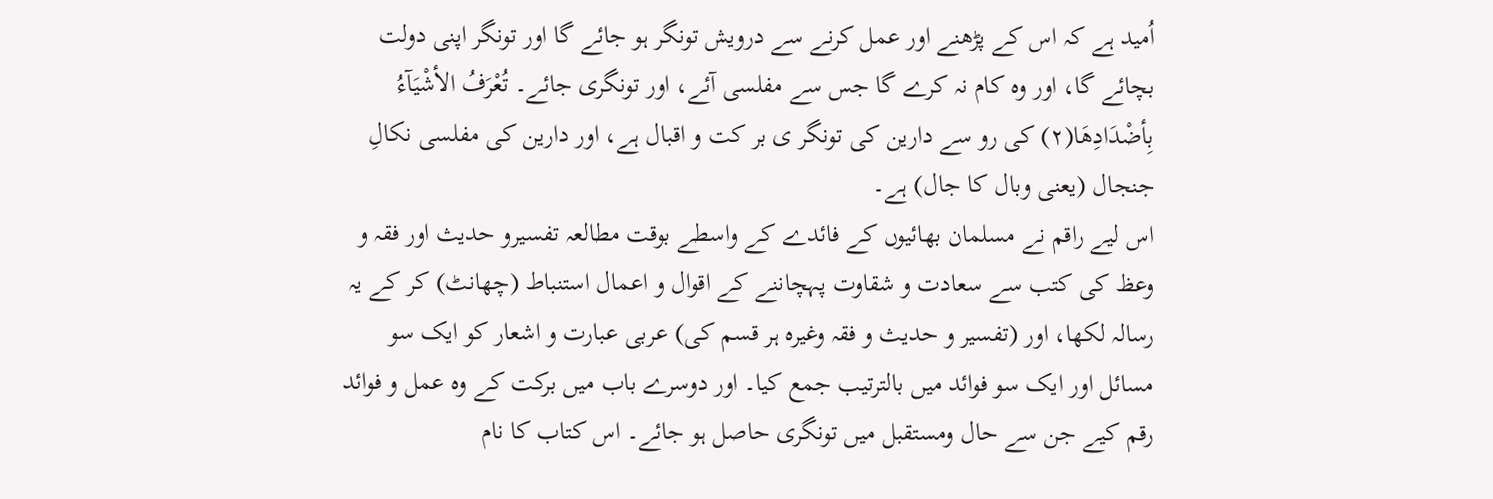اُمید ہے کہ اس کے پڑھنے اور عمل کرنے سے درویش تونگر ہو جائے گا اور تونگر اپنی دولت بچائے گا، اور وہ کام نہ کرے گا جس سے مفلسی آئے، اور تونگری جائے۔ تُعْرَفُ الأشْیَآءُ بِأضْدَادِھَا(۲) کی رو سے دارین کی تونگر ی بر کت و اقبال ہے، اور دارین کی مفلسی نکالِ جنجال (یعنی وبال کا جال) ہے۔
اس لیے راقم نے مسلمان بھائیوں کے فائدے کے واسطے بوقت مطالعہ تفسیرو حدیث اور فقہ و وعظ کی کتب سے سعادت و شقاوت پہچاننے کے اقوال و اعمال استنباط (چھانٹ) کر کے یہ رسالہ لکھا، اور (تفسیر و حدیث و فقہ وغیرہ ہر قسم کی) عربی عبارت و اشعار کو ایک سو مسائل اور ایک سو فوائد میں بالترتیب جمع کیا۔ اور دوسرے باب میں برکت کے وہ عمل و فوائد رقم کیے جن سے حال ومستقبل میں تونگری حاصل ہو جائے۔ اس کتاب کا نام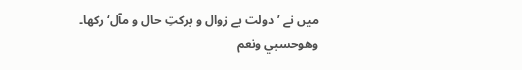میں نے ’دولت بے زوال و برکتِ حال و مآل‘ رکھا۔ وھوحسبي ونعم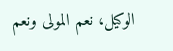الوکیل، نعم المولی ونعم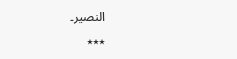النصیر۔
٭٭٭